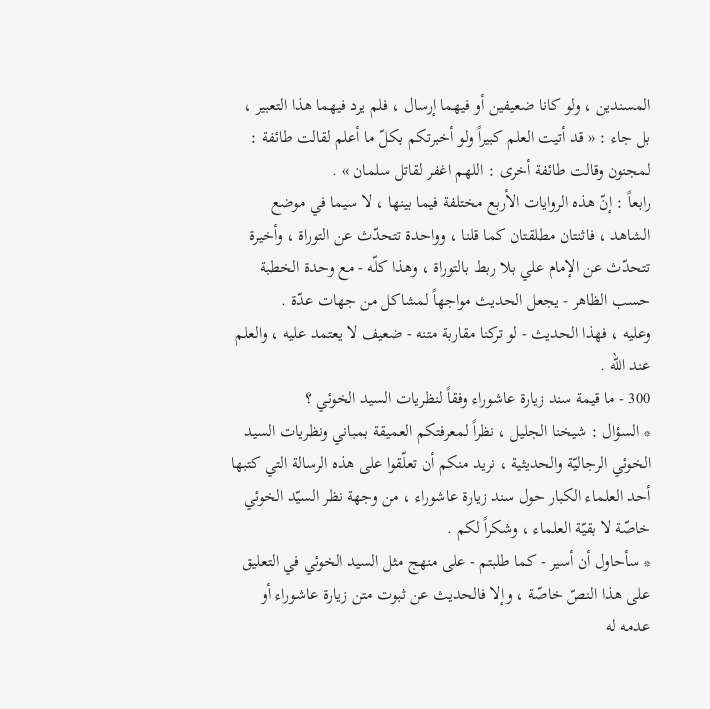المسندين ، ولو كانا ضعيفين أو فيهما إرسال ، فلم يرد فيهما هذا التعبير ، بل جاء : « قد أتيت العلم كبيراً ولو أخبرتكم بكلّ ما أعلم لقالت طائفة : لمجنون وقالت طائفة أخرى : اللهم اغفر لقاتل سلمان » .
رابعاً : إنّ هذه الروايات الأربع مختلفة فيما بينها ، لا سيما في موضع الشاهد ، فاثنتان مطلقتان كما قلنا ، وواحدة تتحدّث عن التوراة ، وأخيرة تتحدّث عن الإمام علي بلا ربط بالتوراة ، وهذا كلّه - مع وحدة الخطبة حسب الظاهر - يجعل الحديث مواجهاً لمشاكل من جهات عدّة .
وعليه ، فهذا الحديث - لو تركنا مقاربة متنه - ضعيف لا يعتمد عليه ، والعلم عند الله .
300 - ما قيمة سند زيارة عاشوراء وفقاً لنظريات السيد الخوئي ؟
* السؤال : شيخنا الجليل ، نظراً لمعرفتكم العميقة بمباني ونظريات السيد الخوئي الرجاليّة والحديثية ، نريد منكم أن تعلّقوا على هذه الرسالة التي كتبها أحد العلماء الكبار حول سند زيارة عاشوراء ، من وجهة نظر السيّد الخوئي خاصّة لا بقيّة العلماء ، وشكراً لكم .
* سأحاول أن أسير - كما طلبتم - على منهج مثل السيد الخوئي في التعليق على هذا النصّ خاصّة ، وإلا فالحديث عن ثبوت متن زيارة عاشوراء أو عدمه له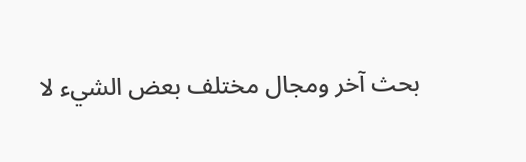بحث آخر ومجال مختلف بعض الشيء لا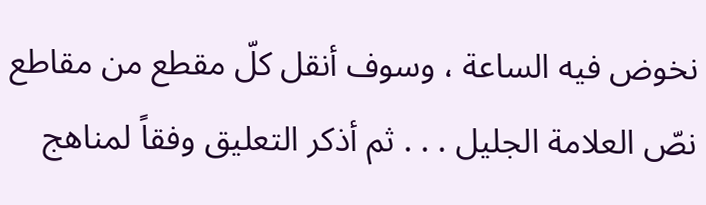نخوض فيه الساعة ، وسوف أنقل كلّ مقطع من مقاطع نصّ العلامة الجليل . . . ثم أذكر التعليق وفقاً لمناهج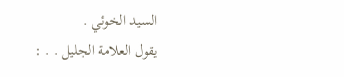السيد الخوئي .
يقول العلامة الجليل . . :